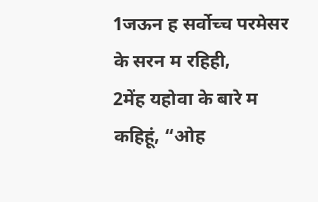1जऊन ह सर्वोच्च परमेसर के सरन म रहिही,
2मेंह यहोवा के बारे म कहिहूं, “ओह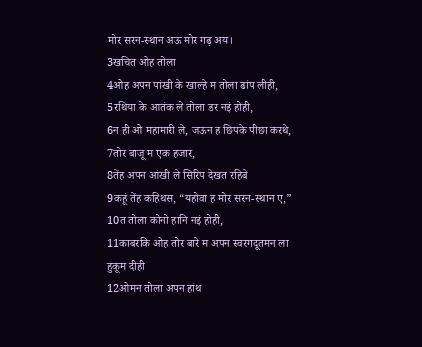मोर सरन-स्थान अऊ मोर गढ़ अय।
3खचित ओह तोला
4ओह अपन पांखी के खाल्हे म तोला ढांप लीही,
5रथिया के आतंक ले तोला डर नइं होही,
6न ही ओ महामारी ले, जऊन ह छिपके पीछा करथे,
7तोर बाजू म एक हजार,
8तेंह अपन आंखी ले सिरिप देखत रहिबे
9कहूं तेंह कहिथस, “यहोवा ह मोर सरन-स्थान ए,”
10त तोला कोनो हानि नइं होही,
11काबरकि ओह तोर बारे म अपन स्वरगदूतमन ला हुकूम दीही
12ओमन तोला अपन हांथ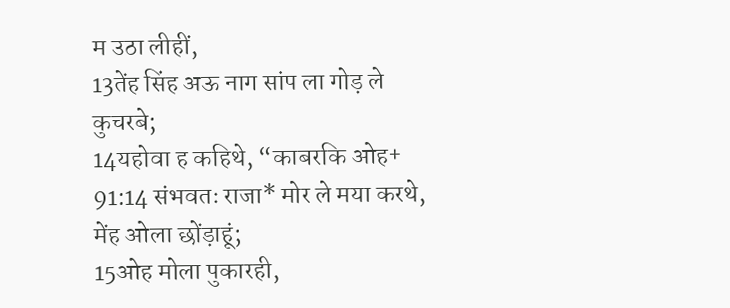म उठा लीहीं,
13तेंह सिंह अऊ नाग सांप ला गोड़ ले कुचरबे;
14यहोवा ह कहिथे, “काबरकि ओह+ 91:14 संभवतः राजा* मोर ले मया करथे, मेंह ओला छोंड़ाहूं;
15ओह मोला पुकारही,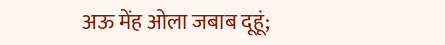अऊ मेंह ओला जबाब दूहूं;